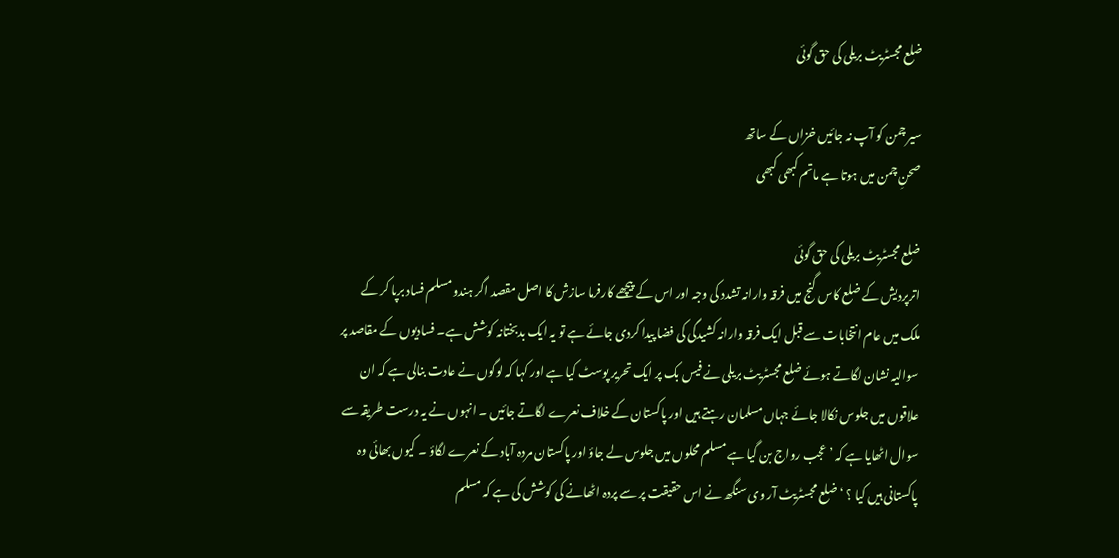ضلع مجسٹریٹ بریلی کی حق گوئی

سیر چمن کو آپ نہ جائیں خزاں کے ساتھ
صحنِ چمن میں ہوتا ہے ماتم کبھی کبھی

ضلع مجسٹریٹ بریلی کی حق گوئی
اترپردیش کے ضلع کاس گنج میں فرقہ وارانہ تشدد کی وجہ اور اس کے پیچھے کارفرما سازش کا اصل مقصد اگر ہندو مسلم فساد برپا کر کے ملک میں عام انتخابات سے قبل ایک فرقہ وارانہ کشیدگی کی فضا پیدا کردی جائے ہے تو یہ ایک بدبختانہ کوشش ہے۔ فسادیوں کے مقاصد پر سوالیہ نشان لگاتے ہوئے ضلع مجسٹریٹ بریلی نے فیس بک پر ایک تحریر پوسٹ کیا ہے اور کہا کہ لوگوں نے عادت بنالی ہے کہ ان علاقوں میں جلوس نکالا جائے جہاں مسلمان رہتے ہیں اور پاکستان کے خلاف نعرے لگاتے جائیں ۔ انہوں نے یہ درست طریقہ سے سوال اٹھایا ہے کہ ’ عجب رواج بن گیا ہے مسلم محلوں میں جلوس لے جاؤ اور پاکستان مردہ آباد کے نعرے لگاؤ ۔ کیوں بھائی وہ پاکستانی ہیں کیا ؟ ‘ ضلع مجسٹریٹ آر وی سنگھ نے اس حقیقت پر سے پردہ اٹھانے کی کوشش کی ہے کہ مسلم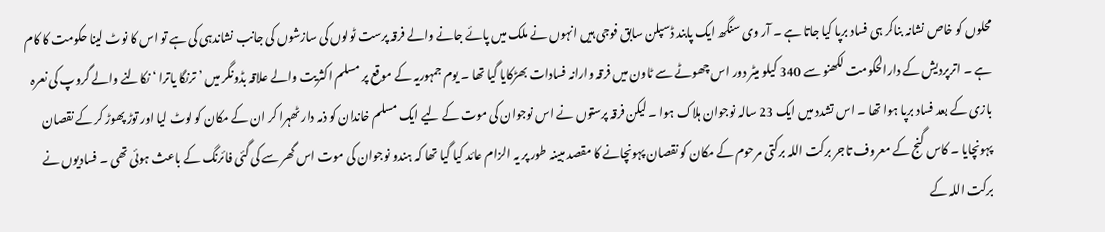محلوں کو خاص نشانہ بناکر ہی فساد برپا کیا جاتا ہے ۔ آر وی سنگھ ایک پابند ڈسپلن سابق فوجی ہیں انہوں نے ملک میں پائے جانے والے فرقہ پرست ٹولوں کی سازشوں کی جانب نشاندہی کی ہے تو اس کا نوٹ لینا حکومت کا کام ہے ۔ اترپردیش کے دارالحکومت لکھنو سے 340 کیلو میٹر دور اس چھوٹے سے ٹاون میں فرقہ وارانہ فسادات بھڑکایا گیا تھا ۔ یوم جمہوریہ کے موقع پر مسلم اکثریت والے علاقہ بڈونگر میں ’ ترنگا یاترا ‘ نکالنے والے گروپ کی نعرہ بازی کے بعد فساد برپا ہوا تھا ۔ اس تشدد میں ایک 23 سالہ نوجوان ہلاک ہوا ۔ لیکن فرقہ پرستوں نے اس نوجوان کی موت کے لیے ایک مسلم خاندان کو ذمہ دار ٹھہرا کر ان کے مکان کو لوٹ لیا اور توڑ پھوڑ کر کے نقصان پہونچایا ۔ کاس گنج کے معروف تاجر برکت اللہ برکتی مرحوم کے مکان کو نقصان پہونچانے کا مقصد مبینہ طور پر یہ الزام عائد کیا گیا تھا کہ ہندو نوجوان کی موت اس گھر سے کی گئی فائرنگ کے باعث ہوئی تھی ۔ فسادیوں نے برکت اللہ کے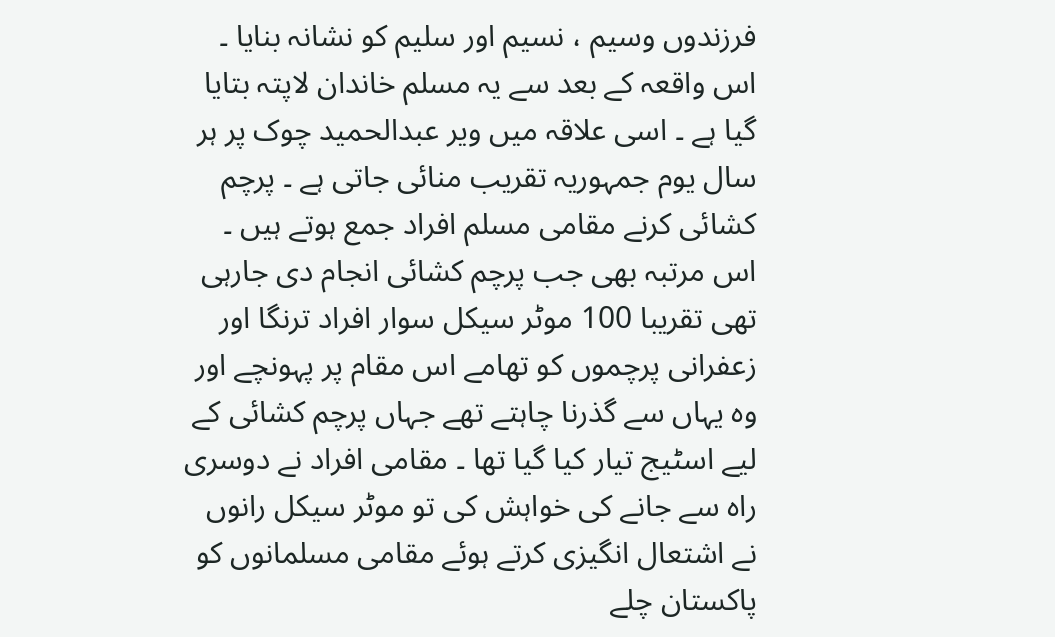فرزندوں وسیم ، نسیم اور سلیم کو نشانہ بنایا ۔ اس واقعہ کے بعد سے یہ مسلم خاندان لاپتہ بتایا گیا ہے ۔ اسی علاقہ میں ویر عبدالحمید چوک پر ہر سال یوم جمہوریہ تقریب منائی جاتی ہے ۔ پرچم کشائی کرنے مقامی مسلم افراد جمع ہوتے ہیں ۔ اس مرتبہ بھی جب پرچم کشائی انجام دی جارہی تھی تقریبا 100 موٹر سیکل سوار افراد ترنگا اور زعفرانی پرچموں کو تھامے اس مقام پر پہونچے اور وہ یہاں سے گذرنا چاہتے تھے جہاں پرچم کشائی کے لیے اسٹیج تیار کیا گیا تھا ۔ مقامی افراد نے دوسری راہ سے جانے کی خواہش کی تو موٹر سیکل رانوں نے اشتعال انگیزی کرتے ہوئے مقامی مسلمانوں کو پاکستان چلے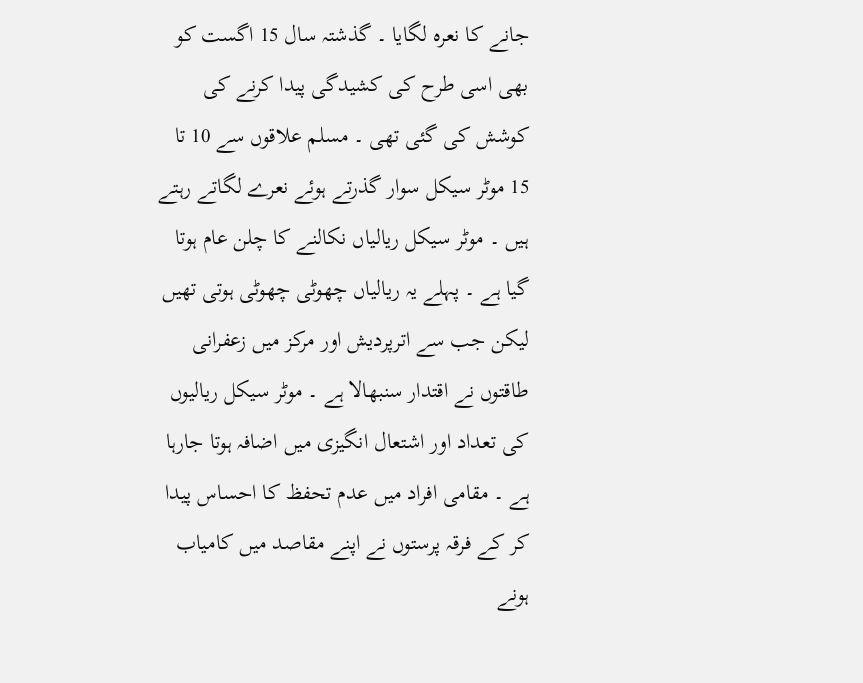جانے کا نعرہ لگایا ۔ گذشتہ سال 15 اگست کو بھی اسی طرح کی کشیدگی پیدا کرنے کی کوشش کی گئی تھی ۔ مسلم علاقوں سے 10 تا 15 موٹر سیکل سوار گذرتے ہوئے نعرے لگاتے رہتے ہیں ۔ موٹر سیکل ریالیاں نکالنے کا چلن عام ہوتا گیا ہے ۔ پہلے یہ ریالیاں چھوٹی چھوٹی ہوتی تھیں لیکن جب سے اترپردیش اور مرکز میں زعفرانی طاقتوں نے اقتدار سنبھالا ہے ۔ موٹر سیکل ریالیوں کی تعداد اور اشتعال انگیزی میں اضافہ ہوتا جارہا ہے ۔ مقامی افراد میں عدم تحفظ کا احساس پیدا کر کے فرقہ پرستوں نے اپنے مقاصد میں کامیاب ہونے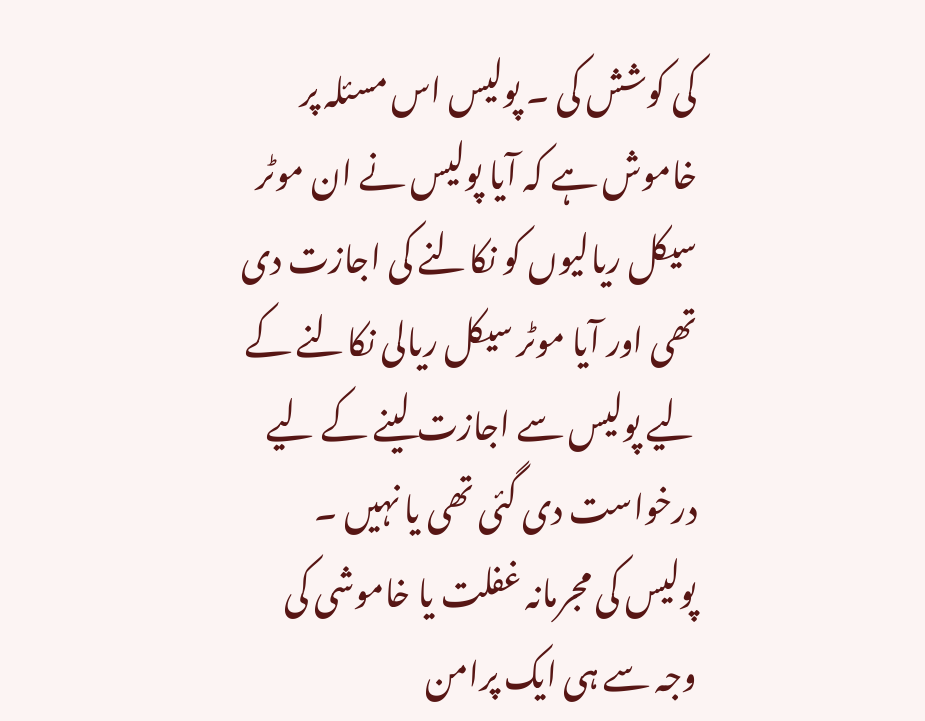کی کوشش کی ۔ پولیس اس مسئلہ پر خاموش ہے کہ آیا پولیس نے ان موٹر سیکل ریالیوں کو نکالنے کی اجازت دی تھی اور آیا موٹر سیکل ریالی نکالنے کے لیے پولیس سے اجازت لینے کے لیے درخواست دی گئی تھی یا نہیں ۔ پولیس کی مجرمانہ غفلت یا خاموشی کی وجہ سے ہی ایک پرامن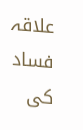علاقہ فساد کی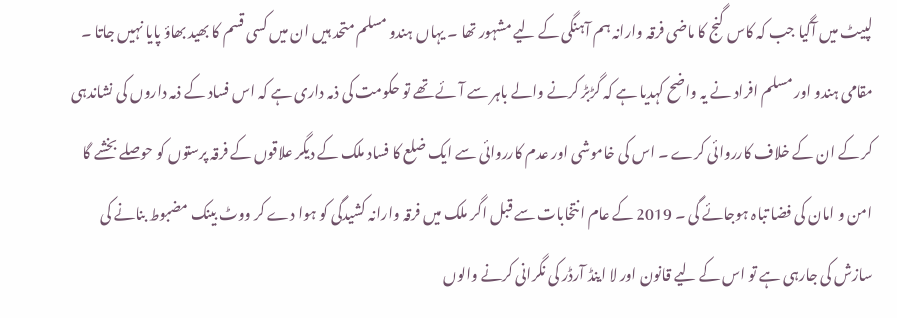لپیٹ میں آگیا جب کہ کاس گنج کا ماضی فرقہ وارانہ ہم آہنگی کے لیے مشہور تھا ۔ یہاں ہندو مسلم متحد ہیں ان میں کسی قسم کا بھید بھاؤ پایا نہیں جاتا ۔ مقامی ہندو اور مسلم افراد نے یہ واضح کہدیا ہے کہ گڑبڑ کرنے والے باہر سے آئے تھے تو حکومت کی ذمہ داری ہے کہ اس فساد کے ذمہ داروں کی نشاندہی کر کے ان کے خلاف کارروائی کرے ۔ اس کی خاموشی اور عدم کارروائی سے ایک ضلع کا فساد ملک کے دیگر علاقوں کے فرقہ پرستوں کو حوصلے بخشے گا امن و امان کی فضا تباہ ہوجائے گی ۔ 2019 کے عام انتخابات سے قبل اگر ملک میں فرقہ وارانہ کشیدگی کو ہوا دے کر ووٹ بینک مضبوط بنانے کی سازش کی جارہی ہے تو اس کے لیے قانون اور لا اینڈ آرڈر کی نگرانی کرنے والوں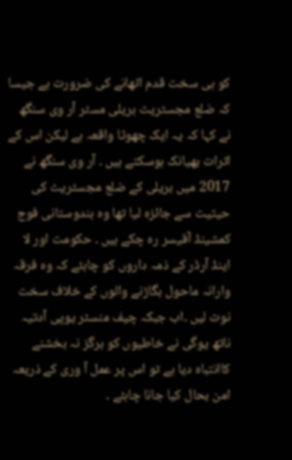کو ہی سخت قدم اٹھانے کی ضرورت ہے جیسا کہ ضلع مجسٹریٹ بریلی مسٹر آر وی سنگھ نے کہا کہ یہ ایک چھوٹا واقعہ ہے لیکن اس کے اثرات بھیانک ہوسکتے ہیں ۔ آر وی سنگھ نے 2017 میں بریلی کے ضلع مجسٹریٹ کی حیثیت سے جائزہ لیا تھا وہ ہندوستانی فوج کمشینڈ آفیسر رہ چکے ہیں ۔ حکومت اور لا اینڈ آرڈر کے ذمہ داروں کو چاہئے کہ وہ فرقہ وارانہ ماحول بگاڑنے والوں کے خلاف سخت نوٹ لیں ۔اب جبکہ چیف منسٹر یوپی آدتیہ ناتھ یوگی نے خاطیوں کو ہرگز نہ بخشنے کاانتباہ دیا ہے تو اس پر عمل آ وری کے ذریعہ امن بحال کیا جانا چاہئے ۔